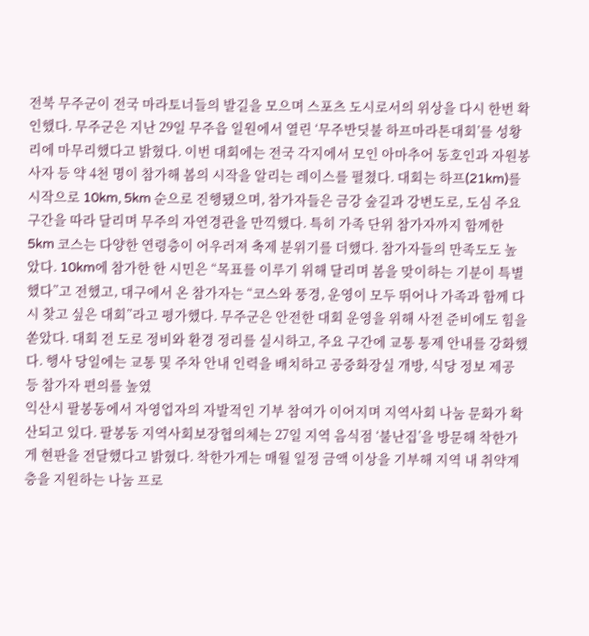전북 무주군이 전국 마라토너들의 발길을 모으며 스포츠 도시로서의 위상을 다시 한번 확인했다. 무주군은 지난 29일 무주읍 일원에서 열린 ‘무주반딧불 하프마라톤대회’를 성황리에 마무리했다고 밝혔다. 이번 대회에는 전국 각지에서 모인 아마추어 동호인과 자원봉사자 등 약 4천 명이 참가해 봄의 시작을 알리는 레이스를 펼쳤다. 대회는 하프(21km)를 시작으로 10km, 5km 순으로 진행됐으며, 참가자들은 금강 숲길과 강변도로, 도심 주요 구간을 따라 달리며 무주의 자연경관을 만끽했다. 특히 가족 단위 참가자까지 함께한 5km 코스는 다양한 연령층이 어우러져 축제 분위기를 더했다. 참가자들의 만족도도 높았다. 10km에 참가한 한 시민은 “목표를 이루기 위해 달리며 봄을 맞이하는 기분이 특별했다”고 전했고, 대구에서 온 참가자는 “코스와 풍경, 운영이 모두 뛰어나 가족과 함께 다시 찾고 싶은 대회”라고 평가했다. 무주군은 안전한 대회 운영을 위해 사전 준비에도 힘을 쏟았다. 대회 전 도로 정비와 환경 정리를 실시하고, 주요 구간에 교통 통제 안내를 강화했다. 행사 당일에는 교통 및 주차 안내 인력을 배치하고 공중화장실 개방, 식당 정보 제공 등 참가자 편의를 높였
익산시 팔봉동에서 자영업자의 자발적인 기부 참여가 이어지며 지역사회 나눔 문화가 확산되고 있다. 팔봉동 지역사회보장협의체는 27일 지역 음식점 ‘불난집’을 방문해 착한가게 현판을 전달했다고 밝혔다. 착한가게는 매월 일정 금액 이상을 기부해 지역 내 취약계층을 지원하는 나눔 프로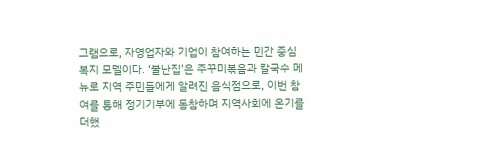그램으로, 자영업자와 기업이 참여하는 민간 중심 복지 모델이다. ‘불난집’은 주꾸미볶음과 칼국수 메뉴로 지역 주민들에게 알려진 음식점으로, 이번 참여를 통해 정기기부에 동참하며 지역사회에 온기를 더했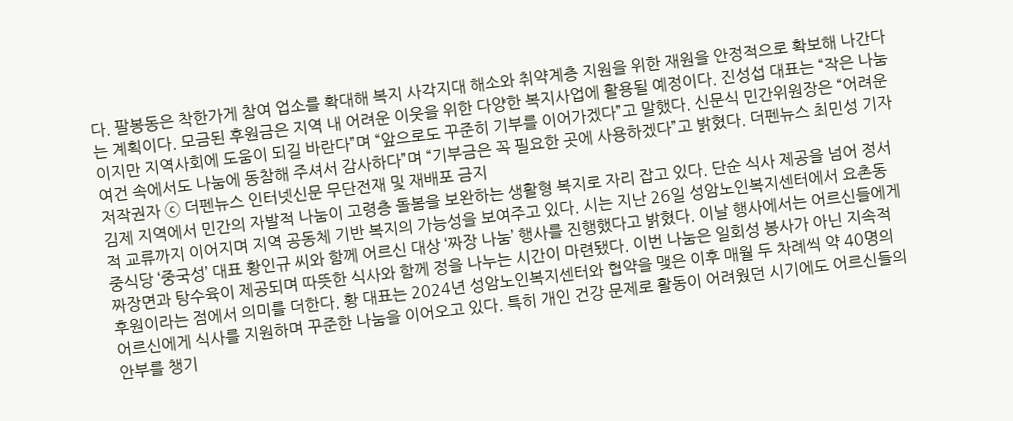다. 팔봉동은 착한가게 참여 업소를 확대해 복지 사각지대 해소와 취약계층 지원을 위한 재원을 안정적으로 확보해 나간다는 계획이다. 모금된 후원금은 지역 내 어려운 이웃을 위한 다양한 복지사업에 활용될 예정이다. 진성섭 대표는 “작은 나눔이지만 지역사회에 도움이 되길 바란다”며 “앞으로도 꾸준히 기부를 이어가겠다”고 말했다. 신문식 민간위원장은 “어려운 여건 속에서도 나눔에 동참해 주셔서 감사하다”며 “기부금은 꼭 필요한 곳에 사용하겠다”고 밝혔다. 더펜뉴스 최민성 기자 저작권자 ⓒ 더펜뉴스 인터넷신문 무단전재 및 재배포 금지
김제 지역에서 민간의 자발적 나눔이 고령층 돌봄을 보완하는 생활형 복지로 자리 잡고 있다. 단순 식사 제공을 넘어 정서적 교류까지 이어지며 지역 공동체 기반 복지의 가능성을 보여주고 있다. 시는 지난 26일 성암노인복지센터에서 요촌동 중식당 ‘중국성’ 대표 황인규 씨와 함께 어르신 대상 ‘짜장 나눔’ 행사를 진행했다고 밝혔다. 이날 행사에서는 어르신들에게 짜장면과 탕수육이 제공되며 따뜻한 식사와 함께 정을 나누는 시간이 마련됐다. 이번 나눔은 일회성 봉사가 아닌 지속적 후원이라는 점에서 의미를 더한다. 황 대표는 2024년 성암노인복지센터와 협약을 맺은 이후 매월 두 차례씩 약 40명의 어르신에게 식사를 지원하며 꾸준한 나눔을 이어오고 있다. 특히 개인 건강 문제로 활동이 어려웠던 시기에도 어르신들의 안부를 챙기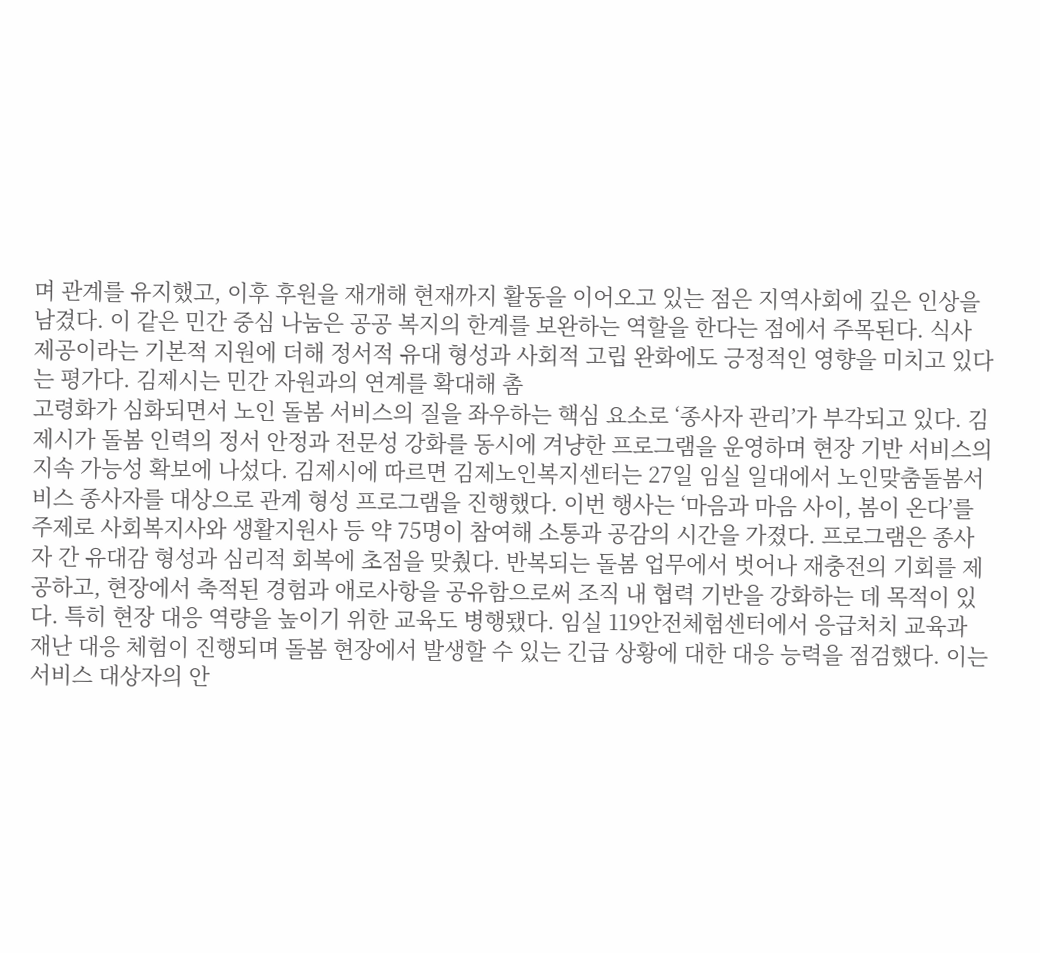며 관계를 유지했고, 이후 후원을 재개해 현재까지 활동을 이어오고 있는 점은 지역사회에 깊은 인상을 남겼다. 이 같은 민간 중심 나눔은 공공 복지의 한계를 보완하는 역할을 한다는 점에서 주목된다. 식사 제공이라는 기본적 지원에 더해 정서적 유대 형성과 사회적 고립 완화에도 긍정적인 영향을 미치고 있다는 평가다. 김제시는 민간 자원과의 연계를 확대해 촘
고령화가 심화되면서 노인 돌봄 서비스의 질을 좌우하는 핵심 요소로 ‘종사자 관리’가 부각되고 있다. 김제시가 돌봄 인력의 정서 안정과 전문성 강화를 동시에 겨냥한 프로그램을 운영하며 현장 기반 서비스의 지속 가능성 확보에 나섰다. 김제시에 따르면 김제노인복지센터는 27일 임실 일대에서 노인맞춤돌봄서비스 종사자를 대상으로 관계 형성 프로그램을 진행했다. 이번 행사는 ‘마음과 마음 사이, 봄이 온다’를 주제로 사회복지사와 생활지원사 등 약 75명이 참여해 소통과 공감의 시간을 가졌다. 프로그램은 종사자 간 유대감 형성과 심리적 회복에 초점을 맞췄다. 반복되는 돌봄 업무에서 벗어나 재충전의 기회를 제공하고, 현장에서 축적된 경험과 애로사항을 공유함으로써 조직 내 협력 기반을 강화하는 데 목적이 있다. 특히 현장 대응 역량을 높이기 위한 교육도 병행됐다. 임실 119안전체험센터에서 응급처치 교육과 재난 대응 체험이 진행되며 돌봄 현장에서 발생할 수 있는 긴급 상황에 대한 대응 능력을 점검했다. 이는 서비스 대상자의 안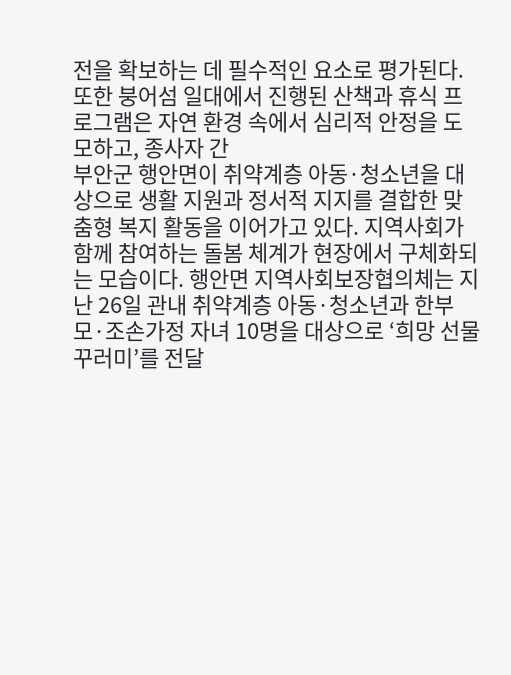전을 확보하는 데 필수적인 요소로 평가된다. 또한 붕어섬 일대에서 진행된 산책과 휴식 프로그램은 자연 환경 속에서 심리적 안정을 도모하고, 종사자 간
부안군 행안면이 취약계층 아동·청소년을 대상으로 생활 지원과 정서적 지지를 결합한 맞춤형 복지 활동을 이어가고 있다. 지역사회가 함께 참여하는 돌봄 체계가 현장에서 구체화되는 모습이다. 행안면 지역사회보장협의체는 지난 26일 관내 취약계층 아동·청소년과 한부모·조손가정 자녀 10명을 대상으로 ‘희망 선물꾸러미’를 전달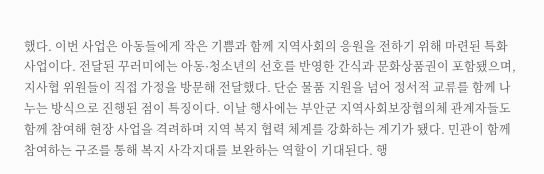했다. 이번 사업은 아동들에게 작은 기쁨과 함께 지역사회의 응원을 전하기 위해 마련된 특화사업이다. 전달된 꾸러미에는 아동·청소년의 선호를 반영한 간식과 문화상품권이 포함됐으며, 지사협 위원들이 직접 가정을 방문해 전달했다. 단순 물품 지원을 넘어 정서적 교류를 함께 나누는 방식으로 진행된 점이 특징이다. 이날 행사에는 부안군 지역사회보장협의체 관계자들도 함께 참여해 현장 사업을 격려하며 지역 복지 협력 체계를 강화하는 계기가 됐다. 민관이 함께 참여하는 구조를 통해 복지 사각지대를 보완하는 역할이 기대된다. 행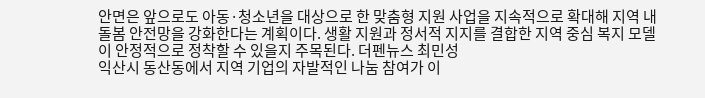안면은 앞으로도 아동·청소년을 대상으로 한 맞춤형 지원 사업을 지속적으로 확대해 지역 내 돌봄 안전망을 강화한다는 계획이다. 생활 지원과 정서적 지지를 결합한 지역 중심 복지 모델이 안정적으로 정착할 수 있을지 주목된다. 더펜뉴스 최민성
익산시 동산동에서 지역 기업의 자발적인 나눔 참여가 이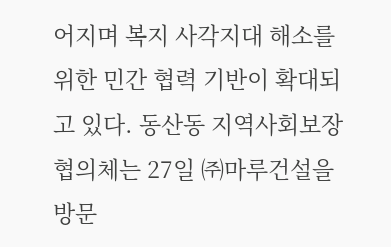어지며 복지 사각지대 해소를 위한 민간 협력 기반이 확대되고 있다. 동산동 지역사회보장협의체는 27일 ㈜마루건설을 방문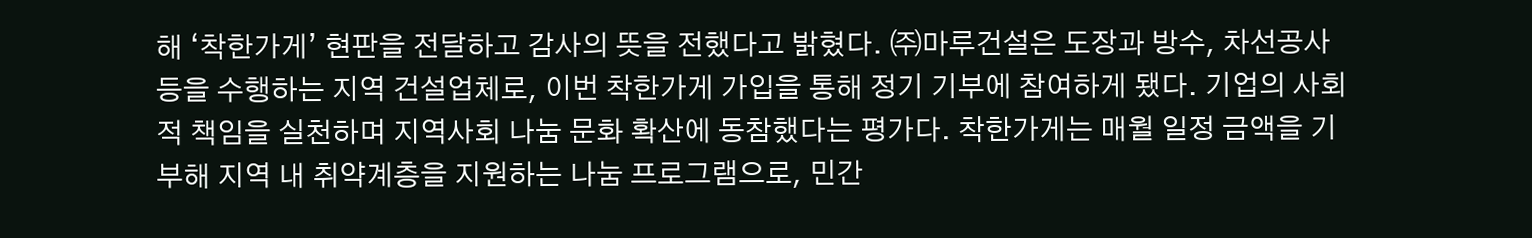해 ‘착한가게’ 현판을 전달하고 감사의 뜻을 전했다고 밝혔다. ㈜마루건설은 도장과 방수, 차선공사 등을 수행하는 지역 건설업체로, 이번 착한가게 가입을 통해 정기 기부에 참여하게 됐다. 기업의 사회적 책임을 실천하며 지역사회 나눔 문화 확산에 동참했다는 평가다. 착한가게는 매월 일정 금액을 기부해 지역 내 취약계층을 지원하는 나눔 프로그램으로, 민간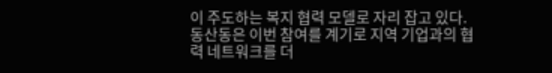이 주도하는 복지 협력 모델로 자리 잡고 있다. 동산동은 이번 참여를 계기로 지역 기업과의 협력 네트워크를 더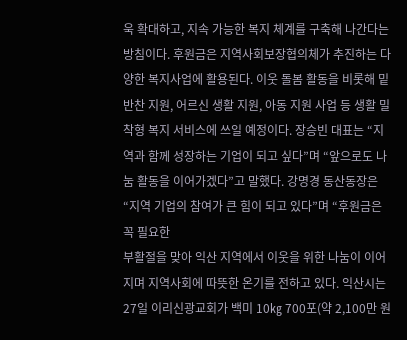욱 확대하고, 지속 가능한 복지 체계를 구축해 나간다는 방침이다. 후원금은 지역사회보장협의체가 추진하는 다양한 복지사업에 활용된다. 이웃 돌봄 활동을 비롯해 밑반찬 지원, 어르신 생활 지원, 아동 지원 사업 등 생활 밀착형 복지 서비스에 쓰일 예정이다. 장승빈 대표는 “지역과 함께 성장하는 기업이 되고 싶다”며 “앞으로도 나눔 활동을 이어가겠다”고 말했다. 강명경 동산동장은 “지역 기업의 참여가 큰 힘이 되고 있다”며 “후원금은 꼭 필요한
부활절을 맞아 익산 지역에서 이웃을 위한 나눔이 이어지며 지역사회에 따뜻한 온기를 전하고 있다. 익산시는 27일 이리신광교회가 백미 10㎏ 700포(약 2,100만 원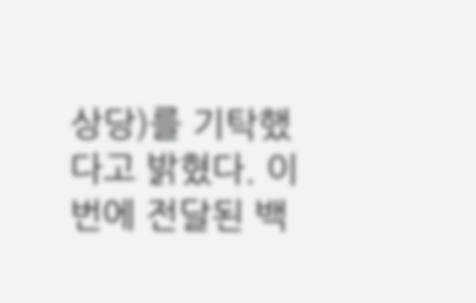상당)를 기탁했다고 밝혔다. 이번에 전달된 백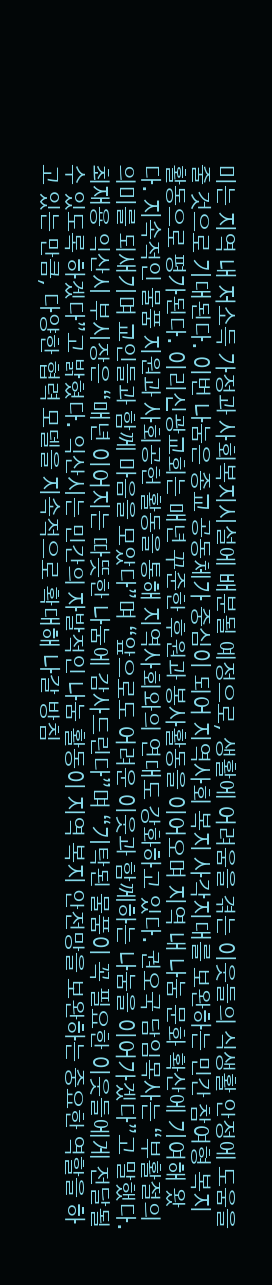미는 지역 내 저소득 가정과 사회복지시설에 배분될 예정으로, 생활에 어려움을 겪는 이웃들의 식생활 안정에 도움을 줄 것으로 기대된다. 이번 나눔은 종교 공동체가 중심이 되어 지역사회 복지 사각지대를 보완하는 민간 참여형 복지 활동으로 평가된다. 이리신광교회는 매년 꾸준한 후원과 봉사활동을 이어오며 지역 내 나눔 문화 확산에 기여해 왔다. 지속적인 물품 지원과 사회공헌 활동을 통해 지역사회와의 연대도 강화하고 있다. 권오국 담임목사는 “부활절의 의미를 되새기며 교인들과 함께 마음을 모았다”며 “앞으로도 어려운 이웃과 함께하는 나눔을 이어가겠다”고 말했다. 최재용 익산시 부시장은 “매년 이어지는 따뜻한 나눔에 감사드린다”며 “기탁된 물품이 꼭 필요한 이웃들에게 전달될 수 있도록 하겠다”고 밝혔다. 익산시는 민간의 자발적인 나눔 활동이 지역 복지 안전망을 보완하는 중요한 역할을 하고 있는 만큼, 다양한 협력 모델을 지속적으로 확대해 나갈 방침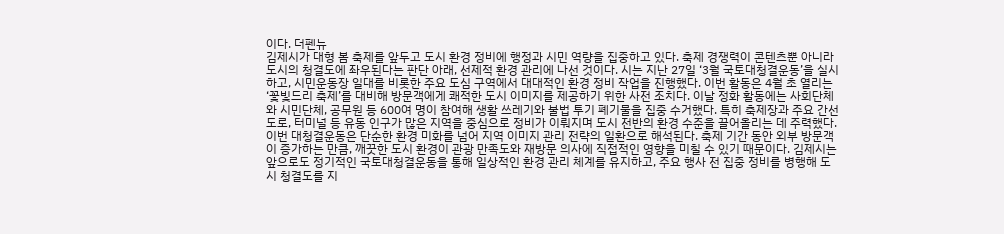이다. 더펜뉴
김제시가 대형 봄 축제를 앞두고 도시 환경 정비에 행정과 시민 역량을 집중하고 있다. 축제 경쟁력이 콘텐츠뿐 아니라 도시의 청결도에 좌우된다는 판단 아래, 선제적 환경 관리에 나선 것이다. 시는 지난 27일 ‘3월 국토대청결운동’을 실시하고, 시민운동장 일대를 비롯한 주요 도심 구역에서 대대적인 환경 정비 작업을 진행했다. 이번 활동은 4월 초 열리는 ‘꽃빛드리 축제’를 대비해 방문객에게 쾌적한 도시 이미지를 제공하기 위한 사전 조치다. 이날 정화 활동에는 사회단체와 시민단체, 공무원 등 600여 명이 참여해 생활 쓰레기와 불법 투기 폐기물을 집중 수거했다. 특히 축제장과 주요 간선도로, 터미널 등 유동 인구가 많은 지역을 중심으로 정비가 이뤄지며 도시 전반의 환경 수준을 끌어올리는 데 주력했다. 이번 대청결운동은 단순한 환경 미화를 넘어 지역 이미지 관리 전략의 일환으로 해석된다. 축제 기간 동안 외부 방문객이 증가하는 만큼, 깨끗한 도시 환경이 관광 만족도와 재방문 의사에 직접적인 영향을 미칠 수 있기 때문이다. 김제시는 앞으로도 정기적인 국토대청결운동을 통해 일상적인 환경 관리 체계를 유지하고, 주요 행사 전 집중 정비를 병행해 도시 청결도를 지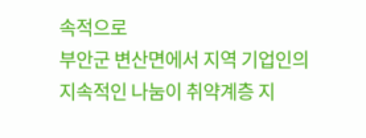속적으로
부안군 변산면에서 지역 기업인의 지속적인 나눔이 취약계층 지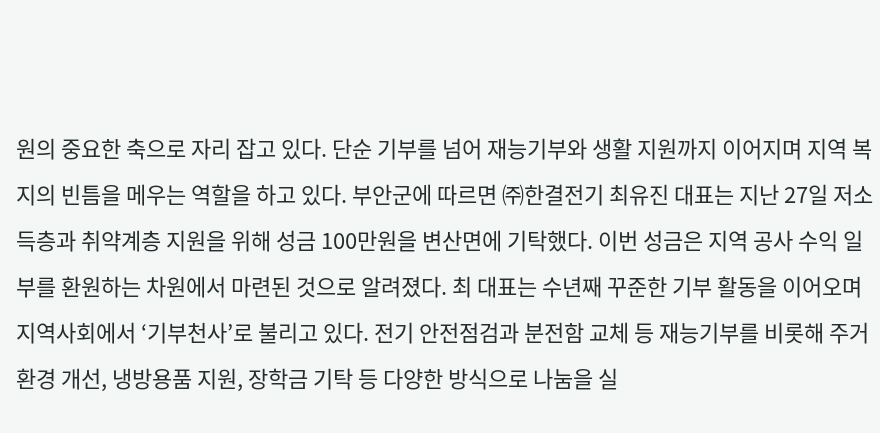원의 중요한 축으로 자리 잡고 있다. 단순 기부를 넘어 재능기부와 생활 지원까지 이어지며 지역 복지의 빈틈을 메우는 역할을 하고 있다. 부안군에 따르면 ㈜한결전기 최유진 대표는 지난 27일 저소득층과 취약계층 지원을 위해 성금 100만원을 변산면에 기탁했다. 이번 성금은 지역 공사 수익 일부를 환원하는 차원에서 마련된 것으로 알려졌다. 최 대표는 수년째 꾸준한 기부 활동을 이어오며 지역사회에서 ‘기부천사’로 불리고 있다. 전기 안전점검과 분전함 교체 등 재능기부를 비롯해 주거환경 개선, 냉방용품 지원, 장학금 기탁 등 다양한 방식으로 나눔을 실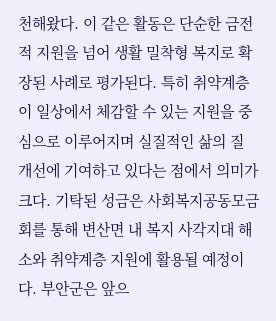천해왔다. 이 같은 활동은 단순한 금전적 지원을 넘어 생활 밀착형 복지로 확장된 사례로 평가된다. 특히 취약계층이 일상에서 체감할 수 있는 지원을 중심으로 이루어지며 실질적인 삶의 질 개선에 기여하고 있다는 점에서 의미가 크다. 기탁된 성금은 사회복지공동모금회를 통해 변산면 내 복지 사각지대 해소와 취약계층 지원에 활용될 예정이다. 부안군은 앞으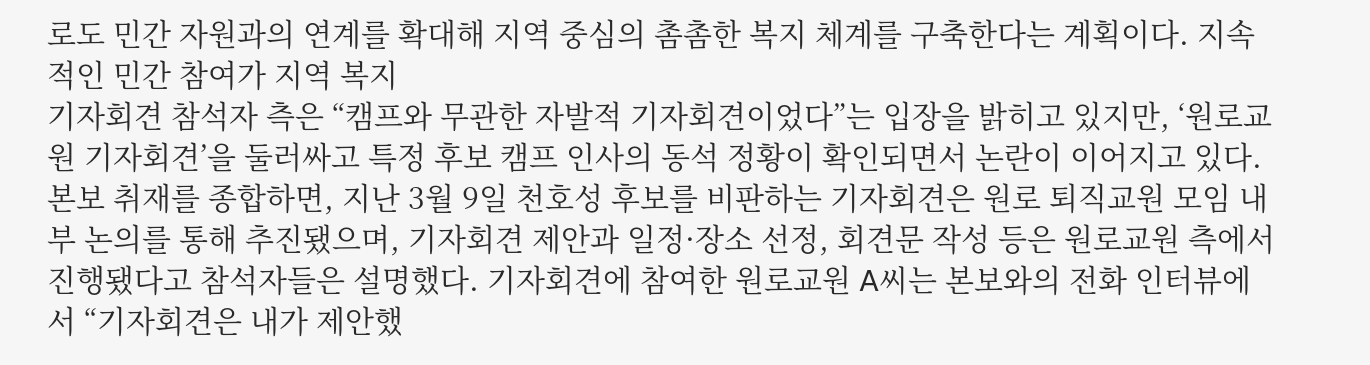로도 민간 자원과의 연계를 확대해 지역 중심의 촘촘한 복지 체계를 구축한다는 계획이다. 지속적인 민간 참여가 지역 복지
기자회견 참석자 측은 “캠프와 무관한 자발적 기자회견이었다”는 입장을 밝히고 있지만, ‘원로교원 기자회견’을 둘러싸고 특정 후보 캠프 인사의 동석 정황이 확인되면서 논란이 이어지고 있다. 본보 취재를 종합하면, 지난 3월 9일 천호성 후보를 비판하는 기자회견은 원로 퇴직교원 모임 내부 논의를 통해 추진됐으며, 기자회견 제안과 일정·장소 선정, 회견문 작성 등은 원로교원 측에서 진행됐다고 참석자들은 설명했다. 기자회견에 참여한 원로교원 A씨는 본보와의 전화 인터뷰에서 “기자회견은 내가 제안했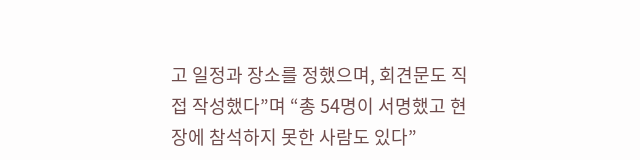고 일정과 장소를 정했으며, 회견문도 직접 작성했다”며 “총 54명이 서명했고 현장에 참석하지 못한 사람도 있다”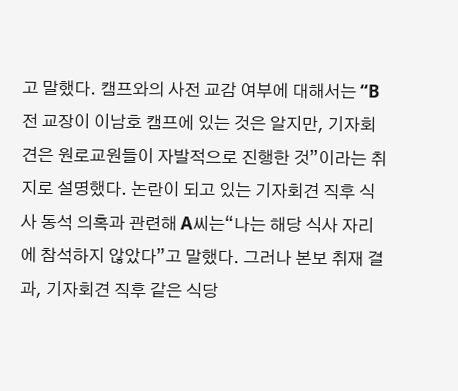고 말했다. 캠프와의 사전 교감 여부에 대해서는 “B 전 교장이 이남호 캠프에 있는 것은 알지만, 기자회견은 원로교원들이 자발적으로 진행한 것”이라는 취지로 설명했다. 논란이 되고 있는 기자회견 직후 식사 동석 의혹과 관련해 A씨는“나는 해당 식사 자리에 참석하지 않았다”고 말했다. 그러나 본보 취재 결과, 기자회견 직후 같은 식당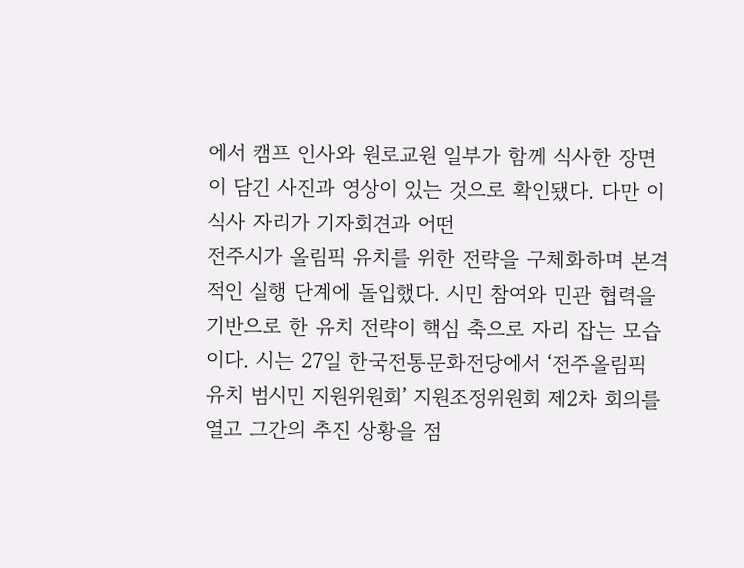에서 캠프 인사와 원로교원 일부가 함께 식사한 장면이 담긴 사진과 영상이 있는 것으로 확인됐다. 다만 이 식사 자리가 기자회견과 어떤
전주시가 올림픽 유치를 위한 전략을 구체화하며 본격적인 실행 단계에 돌입했다. 시민 참여와 민관 협력을 기반으로 한 유치 전략이 핵심 축으로 자리 잡는 모습이다. 시는 27일 한국전통문화전당에서 ‘전주올림픽 유치 범시민 지원위원회’ 지원조정위원회 제2차 회의를 열고 그간의 추진 상황을 점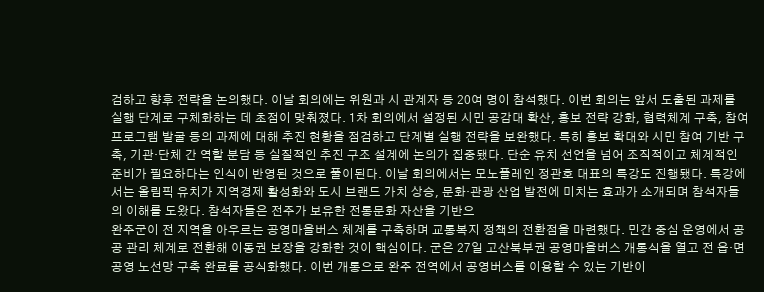검하고 향후 전략을 논의했다. 이날 회의에는 위원과 시 관계자 등 20여 명이 참석했다. 이번 회의는 앞서 도출된 과제를 실행 단계로 구체화하는 데 초점이 맞춰졌다. 1차 회의에서 설정된 시민 공감대 확산, 홍보 전략 강화, 협력체계 구축, 참여 프로그램 발굴 등의 과제에 대해 추진 현황을 점검하고 단계별 실행 전략을 보완했다. 특히 홍보 확대와 시민 참여 기반 구축, 기관·단체 간 역할 분담 등 실질적인 추진 구조 설계에 논의가 집중됐다. 단순 유치 선언을 넘어 조직적이고 체계적인 준비가 필요하다는 인식이 반영된 것으로 풀이된다. 이날 회의에서는 모노플레인 정관호 대표의 특강도 진행됐다. 특강에서는 올림픽 유치가 지역경제 활성화와 도시 브랜드 가치 상승, 문화·관광 산업 발전에 미치는 효과가 소개되며 참석자들의 이해를 도왔다. 참석자들은 전주가 보유한 전통문화 자산을 기반으
완주군이 전 지역을 아우르는 공영마을버스 체계를 구축하며 교통복지 정책의 전환점을 마련했다. 민간 중심 운영에서 공공 관리 체계로 전환해 이동권 보장을 강화한 것이 핵심이다. 군은 27일 고산북부권 공영마을버스 개통식을 열고 전 읍·면 공영 노선망 구축 완료를 공식화했다. 이번 개통으로 완주 전역에서 공영버스를 이용할 수 있는 기반이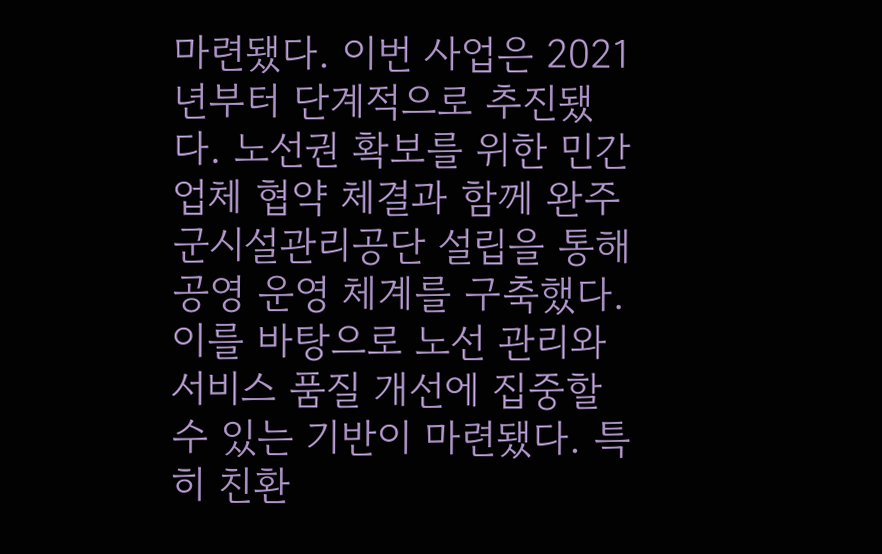마련됐다. 이번 사업은 2021년부터 단계적으로 추진됐다. 노선권 확보를 위한 민간업체 협약 체결과 함께 완주군시설관리공단 설립을 통해 공영 운영 체계를 구축했다. 이를 바탕으로 노선 관리와 서비스 품질 개선에 집중할 수 있는 기반이 마련됐다. 특히 친환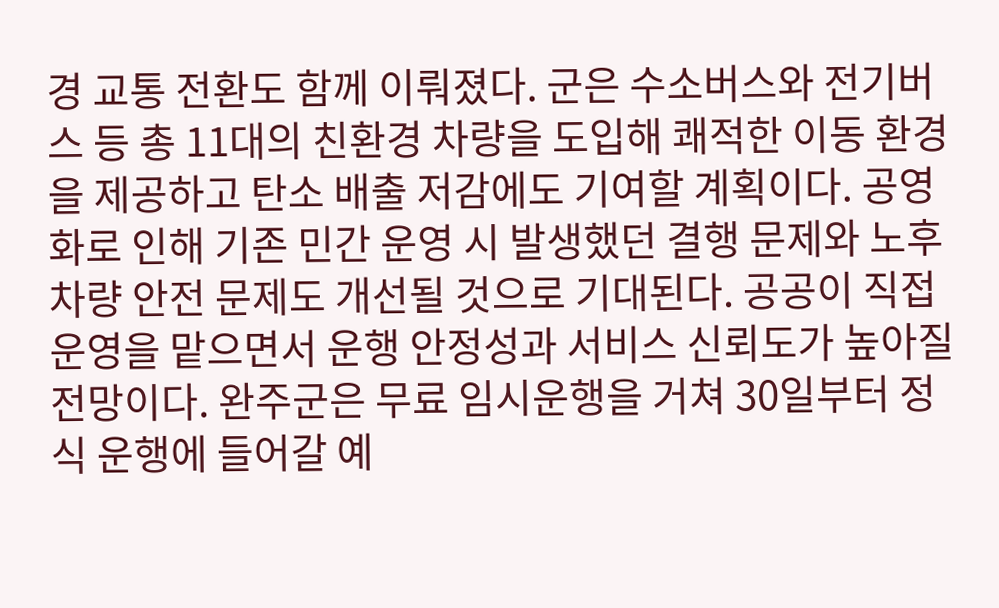경 교통 전환도 함께 이뤄졌다. 군은 수소버스와 전기버스 등 총 11대의 친환경 차량을 도입해 쾌적한 이동 환경을 제공하고 탄소 배출 저감에도 기여할 계획이다. 공영화로 인해 기존 민간 운영 시 발생했던 결행 문제와 노후 차량 안전 문제도 개선될 것으로 기대된다. 공공이 직접 운영을 맡으면서 운행 안정성과 서비스 신뢰도가 높아질 전망이다. 완주군은 무료 임시운행을 거쳐 30일부터 정식 운행에 들어갈 예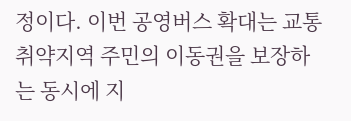정이다. 이번 공영버스 확대는 교통 취약지역 주민의 이동권을 보장하는 동시에 지